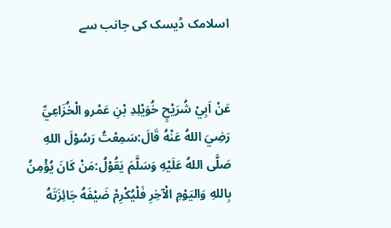اسلامک ڈیسک کی جانب سے


عَنْ اَبِيْ شُرَيْحٍ خُوَيْلِدِ بْنِ عَمْرو الْخُزَاعِيِّ رَضِيَ اللهُ عَنْهُ قَالَ:سَمِعْتُ رَسُوْلَ اللهِ صَلَّى اللهُ عَلَيْهِ وَسَلَّمَ يَقُوْلُ:مَنْ كَانَ يُؤْمِنُ بِاللهِ وَاليَوْمِ الْآخِرِ فَلْيُكْرِمْ ضَيْفَهُ جَائِزَتَهُ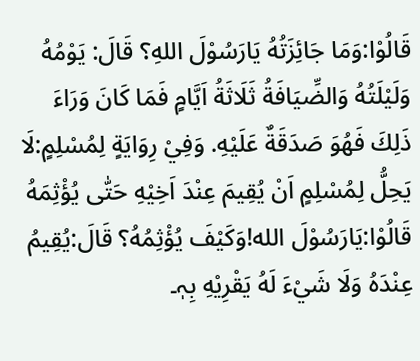قَالُوْا:وَمَا جَائِزَتُهُ يَارَسُوْلَ اللهِ؟ قَالَ: يَوْمُهُ وَلَيْلَتُهُ وَالضِّيَافَةُ ثَلَاثَةُ اَيَّامٍ فَمَا كَانَ وَرَاءَ ذَلِكَ فَهُوَ صَدَقَةٌ عَلَيْهِ. وَفِيْ رِوَايَةٍ لِمُسْلِمٍ:لَا يَحِلُّ لِمُسْلِمٍ اَنْ يُقِيمَ عِنْدَ اَخِيْهِ حَتّٰى يُؤْثِمَهُ قَالُوْا:يَارَسُوْلَ الله!وَكَيْفَ يُؤْثِمُهُ؟ قَالَ:يُقِيمُ عِنْدَهُ وَلَا شَيْءَ لَهُ يَقْرِيْهِ بِہٖ۔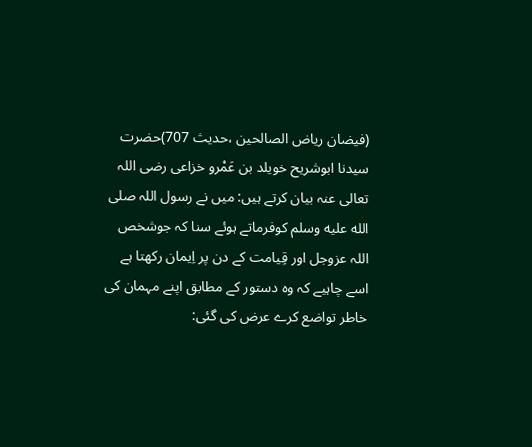(فیضان ریاض الصالحین ،حدیث 707)حضرت سیدنا ابوشریح خویلد بن عَمْرو خزاعی رضی اللہ تعالی عنہ بیان کرتے ہیں: میں نے رسول اللہ صلى الله عليه وسلم کوفرماتے ہوئے سنا کہ جوشخص اللہ عزوجل اور قِیامت کے دن پر اِیمان رکھتا ہے اسے چاہیے کہ وہ دستور کے مطابق اپنے مہمان کی خاطر تواضع کرے عرض کی گئی: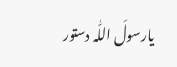یارسولَ اللّٰہ دستور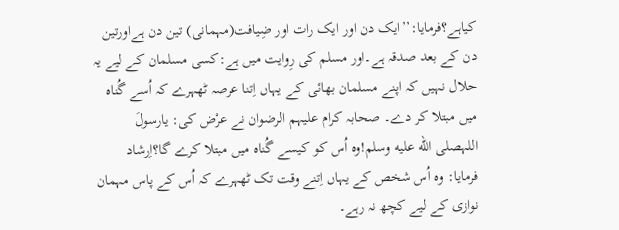کیاہے؟فرمایا:’’ایک دن اور ایک رات اور ضِیافت(مہمانی) تین دن ہےاورتین دن کے بعد صدقہ ہے۔اور مسلم کی رِوایت میں ہے:کسی مسلمان کے لیے یہ حلال نہیں کہ اپنے مسلمان بھائی کے یہاں اِتنا عرصہ ٹھہرے کہ اُسے گُناہ میں مبتلا کر دے۔ صحابہ کرام علیہم الرضوان نے عرْض کی: یارسولَ اللہصلى الله عليه وسلم!وہ اُس کو کیسے گُناہ میں مبتلا کرے گا؟اِرشاد فرمایا: وہ اُس شخص کے یہاں اِتنے وقت تک ٹھہرے کہ اُس کے پاس مہمان نوازی کے لیے کچھ نہ رہے۔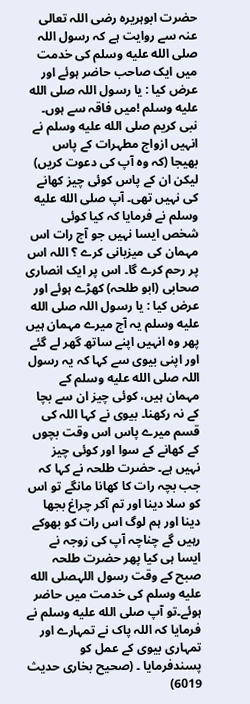حضرت ابوہریرہ رضی اللہ تعالی عنہ سے روایت ہے کہ رسول اللہ صلى الله عليه وسلم کی خدمت میں ایک صاحب حاضر ہوئے اور عرض کیا : یا رسول اللہ صلى الله عليه وسلم !میں فاقہ سے ہوں۔ نبی کریم صلى الله عليه وسلم نے انہیں ازواج مطہرات کے پاس بھیجا (کہ وہ آپ کی دعوت کریں) لیکن ان کے پاس کوئی چیز کھانے کی نہیں تھی۔ آپ صلى الله عليه وسلم نے فرمایا کہ کیا کوئی شخص ایسا نہیں جو آج رات اس مہمان کی میزبانی کرے ؟ اللہ اس پر رحم کرے گا۔ اس پر ایک انصاری صحابی (ابو طلحہ) کھڑے ہوئے اور عرض کیا : یا رسول اللہ صلى الله عليه وسلم یہ آج میرے مہمان ہیں پھر وہ انہیں اپنے ساتھ گھر لے گئے اور اپنی بیوی سے کہا کہ یہ رسول اللہ صلى الله عليه وسلم کے مہمان ہیں، کوئی چیز ان سے بچا کے نہ رکھنا۔ بیوی نے کہا اللہ کی قسم میرے پاس اس وقت بچوں کے کھانے کے سوا اور کوئی چیز نہیں ہے۔ حضرت طلحہ نے کہا کہ جب بچہ رات کا کھانا مانگے تو اس کو سلا دینا اور تم آکر چراغ بجھا دینا اور ہم لوگ اس رات کو بھوکے رہیں گے چناچہ آپ کی زوجہ نے ایسا ہی کیا پھر حضرت طلحہ صبح کے وقت رسول اللہصلى الله عليه وسلم کی خدمت میں حاضر ہوئے۔تو آپ صلى الله عليه وسلم نے فرمایا کہ اللہ پاک نے تمہارے اور تمہاری بیوی کے عمل کو پسندفرمایا ۔ (صحیح بخاری حدیث 6019)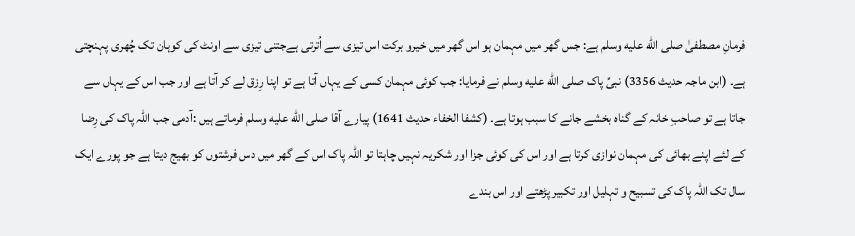فرمانِ مصطفیٰ صلى الله عليه وسلم ہے: جس گھر میں مہمان ہو اس گھر میں خیرو برکت اس تیزی سے اُترتی ہےجتنی تیزی سے اونٹ کی کوہان تک چُھری پہنچتی ہے۔ (ابن ماجہ حدیث 3356) نبیِّ پاک صلى الله عليه وسلم نے فرمایا: جب کوئی مہمان کسی کے یہاں آتا ہے تو اپنا رِزق لے کر آتا ہے اور جب اس کے یہاں سے جاتا ہے تو صاحبِ خانہ کے گناہ بخشے جانے کا سبب ہوتا ہے۔ (کشفا الخفاء حدیث 1641) پیارے آقا صلى الله عليه وسلم فرماتے ہیں :آدمی جب اللہ پاک کی رِضا کے لئے اپنے بھائی کی مہمان نوازی کرتا ہے اور اس کی کوئی جزا اور شکریہ نہیں چاہتا تو اللہ پاک اس کے گھر میں دس فرشتوں کو بھیج دیتا ہے جو پورے ایک سال تک اللہ پاک کی تسبیح و تہلیل اور تکبیر پڑھتے اور اس بندے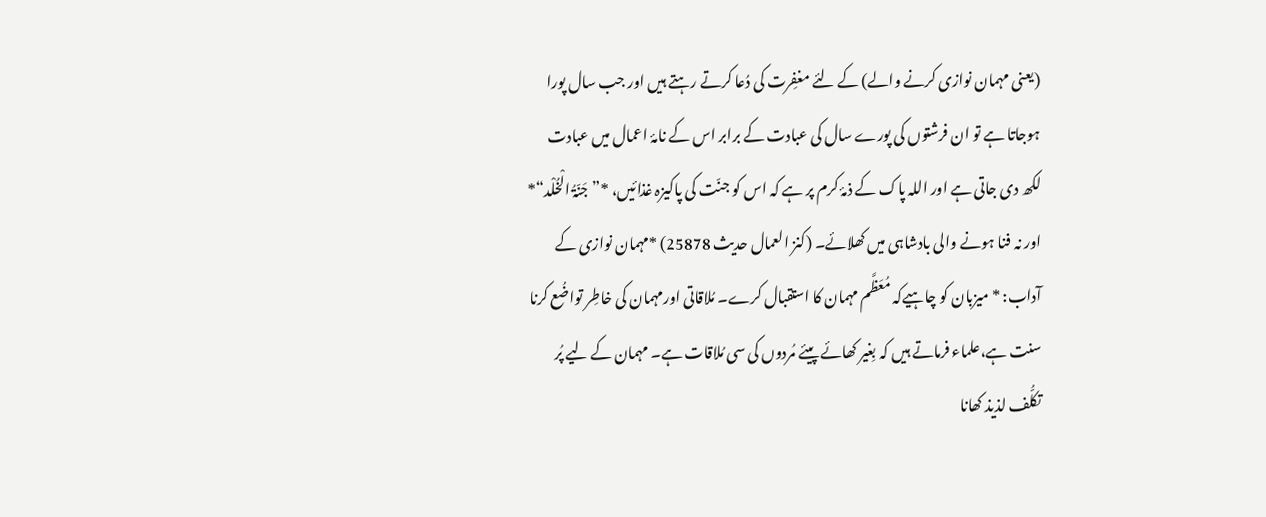(یعنی مہمان نوازی کرنے والے) کے لئے مغفِرت کی دُعا کرتے رہتے ہیں اور جب سال پورا ہوجاتا ہے تو ان فرشتوں کی پورے سال کی عبادت کے برابر اس کے نامۂ اعمال میں عبادت لکھ دی جاتی ہے اور اللہ پاک کے ذمۂ کرم پر ہے کہ اس کو جنّت کی پاکیزہ غذائیں، *”جَنّۃُ الْخُلْد“* اور نہ فنا ہونے والی بادشاہی میں کھلائے۔ (کنز العمال حدیث 25878) *مہمان نوازی کے آداب: * میزبان کو چاہیےکہ مُعَظَّم مہمان کا استقبال کرے۔ مُلاقاتی اورمہمان کی خاطِر تواضُع کرنا سنت ہے،علماء فرماتے ہیں کہ بِغیر کھائے پیئے مُردوں کی سی مُلاقات ہے۔ مہمان کے لیے پُر تکلُّف لذیذ کھانا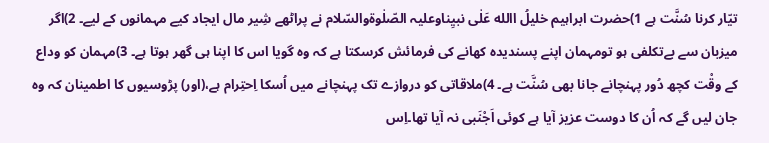تیّار کرنا سُنَّت ہے 1)حضرت ابراہیم خلیلُ االله عَلٰی نبیِناوعلیہ الصّلٰوۃوالسّلام نے پراٹھے شِیر مال ایجاد کیے مہمانوں کے لیے۔ 2)اگر میزبان سے بےتکلفی ہو تومہمان اپنے پسندیدہ کھانے کی فرمائش کرسکتا ہے کہ وہ گویا اس کا اپنا ہی گھر ہوتا ہے۔ 3)مہمان کو وداع کے وقْت کچھ دُور پہنچانے جانا بھی سُنَّت ہے۔ 4)ملاقاتی کو دروازے تک پہنچانے میں اُسکا اِحتِرام ہے،(اور) پڑوسیوں کا اطمینان کہ وہ جان لیں گے کہ اُن کا دوست عزیز آیا ہے کوئی اَجْنَبی نہ آیا تھا۔اِس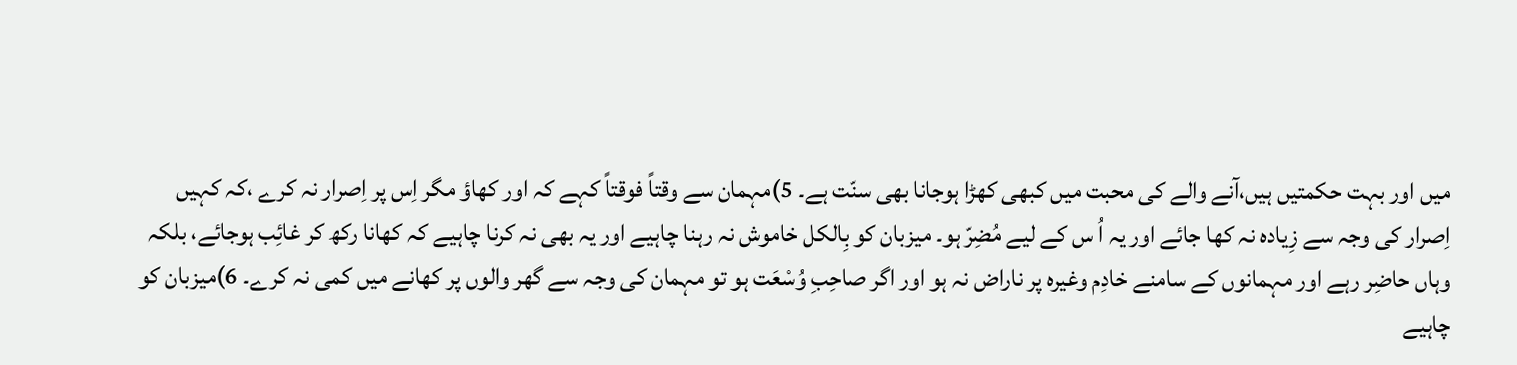میں اور بہت حکمتیں ہیں،آنے والے کی محبت میں کبھی کھڑا ہوجانا بھی سنّت ہے۔ 5)مہمان سے وقتاً فوقتاً کہے کہ اور کھاؤ مگر اِس پر اِصرار نہ کرے ،کہ کہیں اِصرار کی وجہ سے زِیادہ نہ کھا جائے اور یہ اُ س کے لیے مُضِرّ ہو۔ میزبان کو بِالکل خاموش نہ رہنا چاہیے اور یہ بھی نہ کرنا چاہیے کہ کھانا رکھ کر غائِب ہوجائے، بلکہ وہاں حاضِر رہے اور مہمانوں کے سامنے خادِم وغیرہ پر ناراض نہ ہو اور اگر صاحِبِ وُسْعَت ہو تو مہمان کی وجہ سے گھر والوں پر کھانے میں کمی نہ کرے۔ 6)میزبان کو چاہیے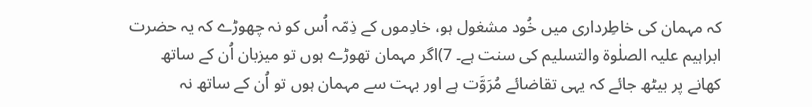کہ مہمان کی خاطِرداری میں خُود مشغول ہو، خادِموں کے ذِمّہ اُس کو نہ چھوڑے کہ یہ حضرت ابراہیم علیہ الصلٰوۃ والتسلیم کی سنت ہے۔ 7)اگر مہمان تھوڑے ہوں تو میزبان اُن کے ساتھ کھانے پر بیٹھ جائے کہ یہی تقاضائے مُرَوَّت ہے اور بہت سے مہمان ہوں تو اُن کے ساتھ نہ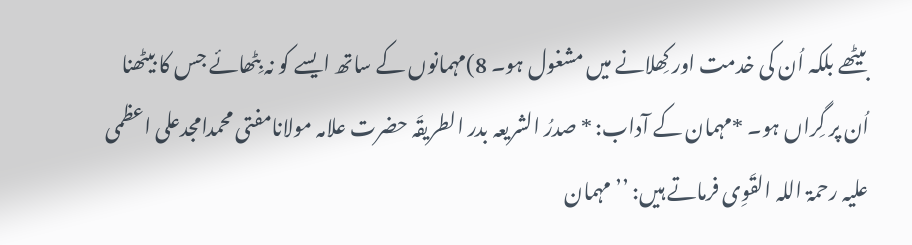بیٹھے بلکہ اُن کی خدمت اور کِھلانے میں مشغول ہو۔ 8)مہمانوں کے ساتھ ایسے کو نہ بِٹھائے جس کا بیٹھنا اُن پر گِراں ہو۔ *مہمان کے آداب: * صدرُ الشریعہ بدر الطریقَہ حضرت علامہ مولانامفتی محمدامجدعلی اعظمی علیہ رحمۃ اللہ القَوِی فرماتے ہیں: ’’مہمان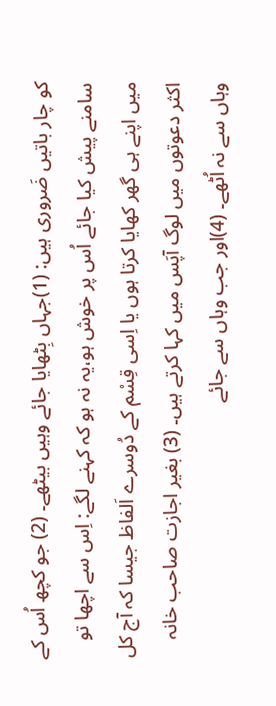کو چار باتیں ضَروری ہیں: (1)جہاں بِٹھایا جائے وہیں بیٹھے۔ (2) جو کچھ اُس کے سامنے پیش کیا جائے اُس پر خوش ہو،یہ نہ ہو کہ کہنے لگے: اِس سے اچھا تو میں اپنے ہی گھر کھایا کرتا ہوں یا اِسی قِسْم کے دُوسرے اَلفاظ جیسا کہ آج کل اکثر دعوتوں میں لوگ آپَس میں کہا کرتے ہیں۔ (3) بغیر اجازت صاحب خانہ وہاں سے نہ اُٹھے۔ (4)اور جب وہاں سے جائے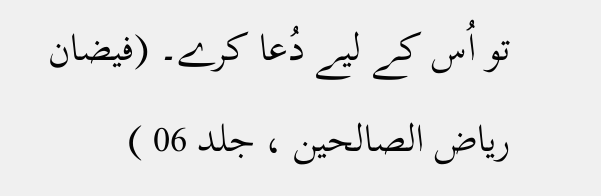تو اُس کے لیے دُعا کرے۔ (فیضان ریاض الصالحین ، جلد 06 )